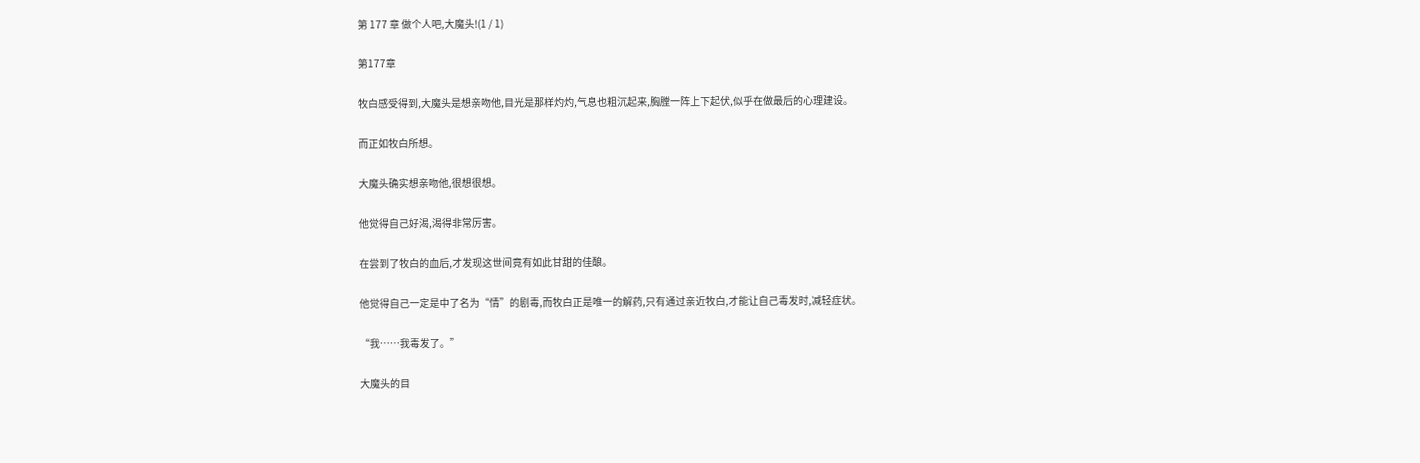第 177 章 做个人吧,大魔头!(1 / 1)

第177章

牧白感受得到,大魔头是想亲吻他,目光是那样灼灼,气息也粗沉起来,胸膛一阵上下起伏,似乎在做最后的心理建设。

而正如牧白所想。

大魔头确实想亲吻他,很想很想。

他觉得自己好渴,渴得非常厉害。

在尝到了牧白的血后,才发现这世间竟有如此甘甜的佳酿。

他觉得自己一定是中了名为“情”的剧毒,而牧白正是唯一的解药,只有通过亲近牧白,才能让自己毒发时,减轻症状。

“我……我毒发了。”

大魔头的目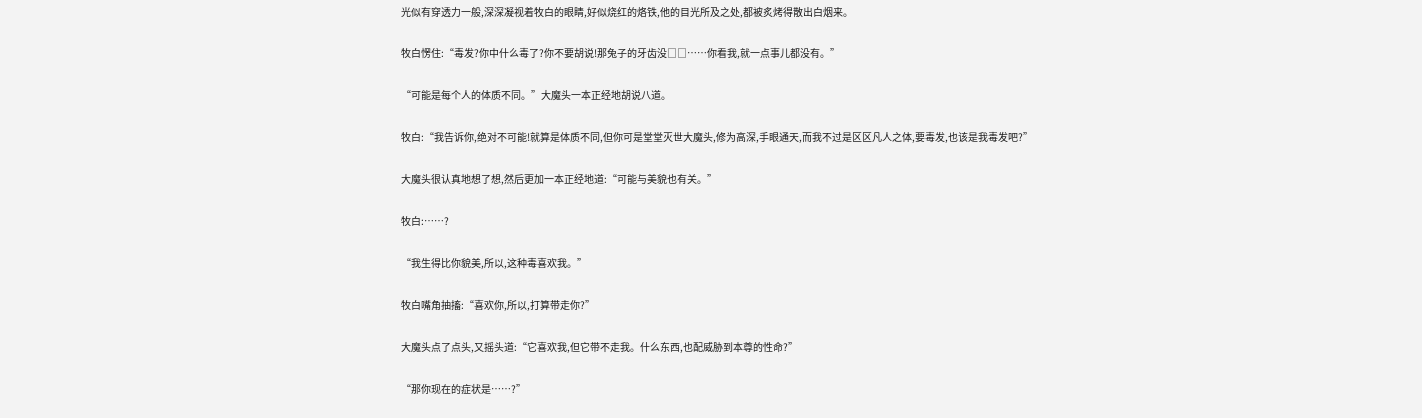光似有穿透力一般,深深凝视着牧白的眼睛,好似烧红的烙铁,他的目光所及之处,都被炙烤得散出白烟来。

牧白愣住:“毒发?你中什么毒了?你不要胡说!那兔子的牙齿没□□……你看我,就一点事儿都没有。”

“可能是每个人的体质不同。”大魔头一本正经地胡说八道。

牧白:“我告诉你,绝对不可能!就算是体质不同,但你可是堂堂灭世大魔头,修为高深,手眼通天,而我不过是区区凡人之体,要毒发,也该是我毒发吧?”

大魔头很认真地想了想,然后更加一本正经地道:“可能与美貌也有关。”

牧白:……?

“我生得比你貌美,所以,这种毒喜欢我。”

牧白嘴角抽搐:“喜欢你,所以,打算带走你?”

大魔头点了点头,又摇头道:“它喜欢我,但它带不走我。什么东西,也配威胁到本尊的性命?”

“那你现在的症状是……?”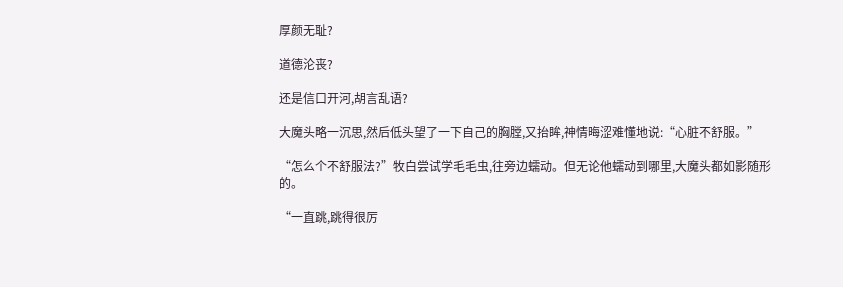厚颜无耻?

道德沦丧?

还是信口开河,胡言乱语?

大魔头略一沉思,然后低头望了一下自己的胸膛,又抬眸,神情晦涩难懂地说:“心脏不舒服。”

“怎么个不舒服法?”牧白尝试学毛毛虫,往旁边蠕动。但无论他蠕动到哪里,大魔头都如影随形的。

“一直跳,跳得很厉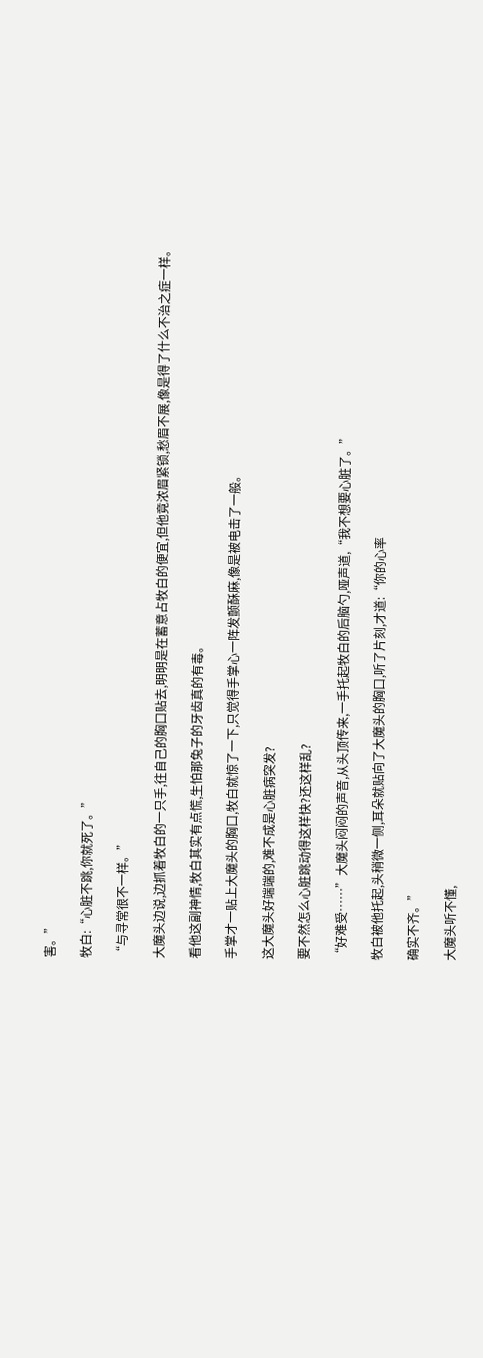害。”

牧白:“心脏不跳,你就死了。”

“与寻常很不一样。”

大魔头边说,边抓着牧白的一只手,往自己的胸口贴去,明明是在蓄意占牧白的便宜,但他竟浓眉紧锁,愁眉不展,像是得了什么不治之症一样。

看他这副神情,牧白其实有点慌,生怕那兔子的牙齿真的有毒。

手掌才一贴上大魔头的胸口,牧白就惊了一下,只觉得手掌心一阵发颤酥麻,像是被电击了一般。

这大魔头好端端的,难不成是心脏病突发?

要不然怎么心脏跳动得这样快?还这样乱?

“好难受……”大魔头闷闷的声音,从头顶传来,一手托起牧白的后脑勺,哑声道,“我不想要心脏了。”

牧白被他托起,头稍微一侧,耳朵就贴向了大魔头的胸口,听了片刻,才道:“你的心率

确实不齐。”

大魔头听不懂,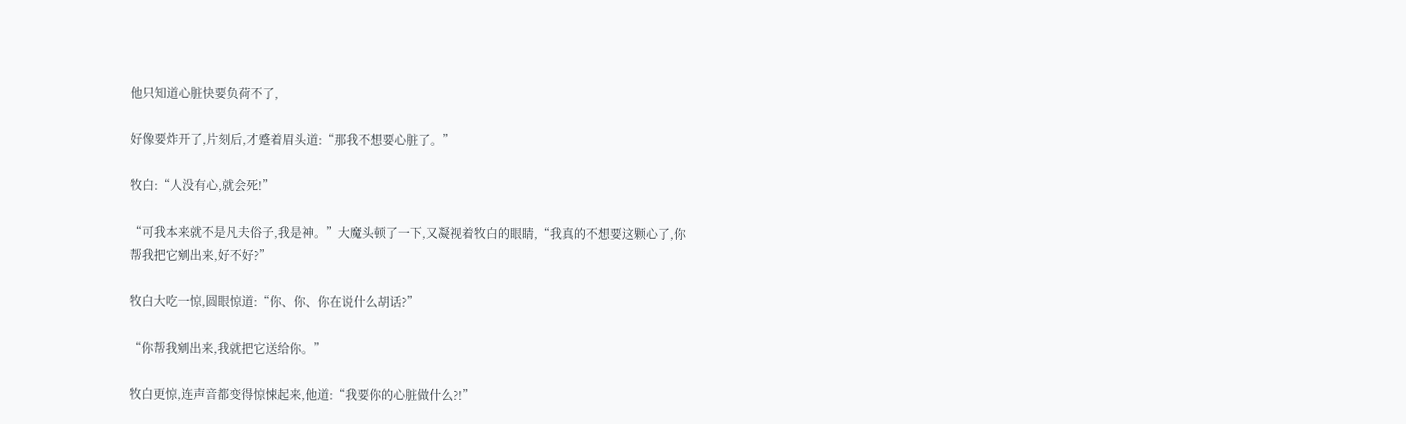他只知道心脏快要负荷不了,

好像要炸开了,片刻后,才蹙着眉头道:“那我不想要心脏了。”

牧白:“人没有心,就会死!”

“可我本来就不是凡夫俗子,我是神。”大魔头顿了一下,又凝视着牧白的眼睛,“我真的不想要这颗心了,你帮我把它剜出来,好不好?”

牧白大吃一惊,圆眼惊道:“你、你、你在说什么胡话?”

“你帮我剜出来,我就把它送给你。”

牧白更惊,连声音都变得惊悚起来,他道:“我要你的心脏做什么?!”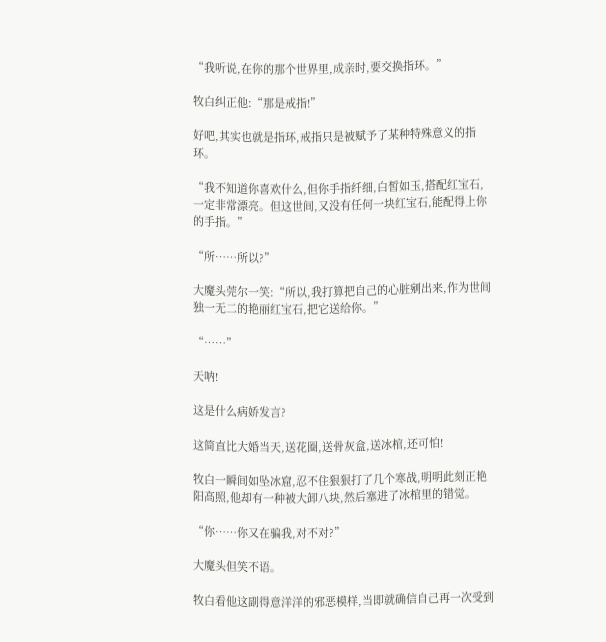“我听说,在你的那个世界里,成亲时,要交换指环。”

牧白纠正他:“那是戒指!”

好吧,其实也就是指环,戒指只是被赋予了某种特殊意义的指环。

“我不知道你喜欢什么,但你手指纤细,白皙如玉,搭配红宝石,一定非常漂亮。但这世间,又没有任何一块红宝石,能配得上你的手指。”

“所……所以?”

大魔头莞尔一笑:“所以,我打算把自己的心脏剜出来,作为世间独一无二的艳丽红宝石,把它送给你。”

“……”

天呐!

这是什么病娇发言?

这简直比大婚当天,送花圈,送骨灰盒,送冰棺,还可怕!

牧白一瞬间如坠冰窟,忍不住狠狠打了几个寒战,明明此刻正艳阳高照,他却有一种被大卸八块,然后塞进了冰棺里的错觉。

“你……你又在骗我,对不对?”

大魔头但笑不语。

牧白看他这副得意洋洋的邪恶模样,当即就确信自己再一次受到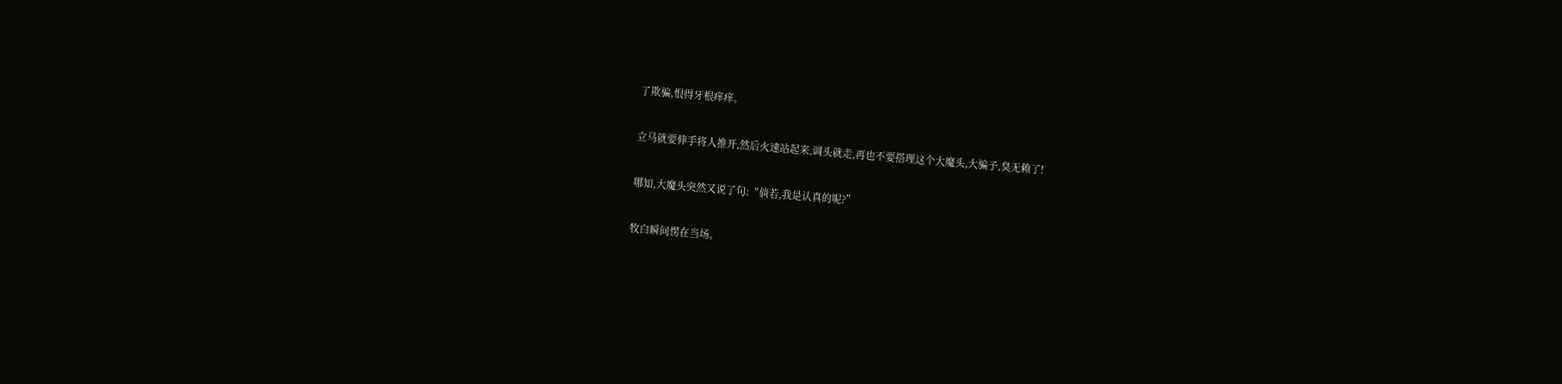了欺骗,恨得牙根痒痒。

立马就要伸手将人推开,然后火速站起来,调头就走,再也不要搭理这个大魔头,大骗子,臭无赖了!

哪知,大魔头突然又说了句:“倘若,我是认真的呢?”

牧白瞬间愣在当场。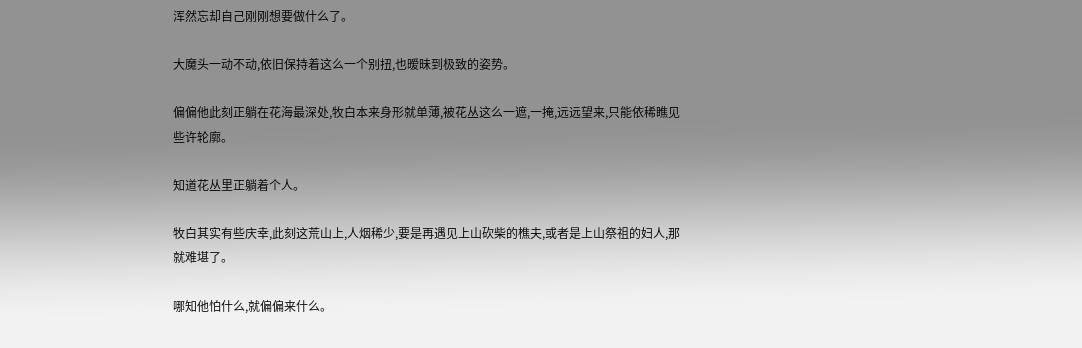浑然忘却自己刚刚想要做什么了。

大魔头一动不动,依旧保持着这么一个别扭,也暧昧到极致的姿势。

偏偏他此刻正躺在花海最深处,牧白本来身形就单薄,被花丛这么一遮,一掩,远远望来,只能依稀瞧见些许轮廓。

知道花丛里正躺着个人。

牧白其实有些庆幸,此刻这荒山上,人烟稀少,要是再遇见上山砍柴的樵夫,或者是上山祭祖的妇人,那就难堪了。

哪知他怕什么,就偏偏来什么。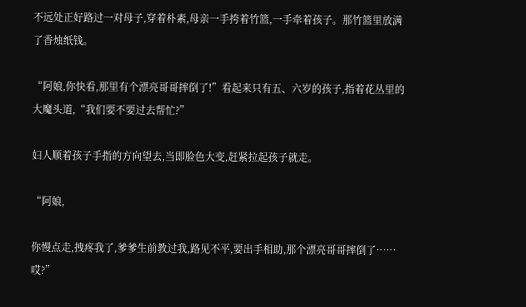不远处正好路过一对母子,穿着朴素,母亲一手挎着竹篮,一手牵着孩子。那竹篮里放满了香烛纸钱。

“阿娘,你快看,那里有个漂亮哥哥摔倒了!”看起来只有五、六岁的孩子,指着花丛里的大魔头道,“我们要不要过去帮忙?”

妇人顺着孩子手指的方向望去,当即脸色大变,赶紧拉起孩子就走。

“阿娘,

你慢点走,拽疼我了,爹爹生前教过我,路见不平,要出手相助,那个漂亮哥哥摔倒了……哎?”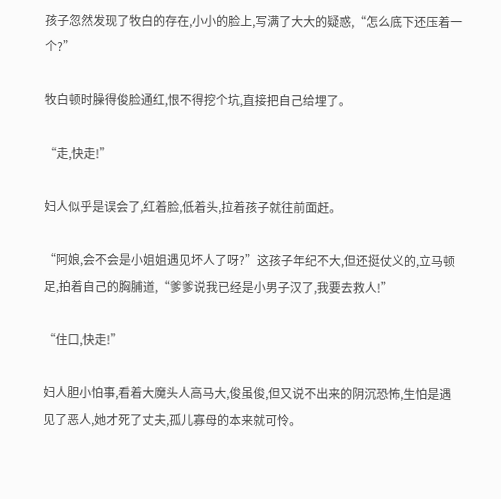孩子忽然发现了牧白的存在,小小的脸上,写满了大大的疑惑,“怎么底下还压着一个?”

牧白顿时臊得俊脸通红,恨不得挖个坑,直接把自己给埋了。

“走,快走!”

妇人似乎是误会了,红着脸,低着头,拉着孩子就往前面赶。

“阿娘,会不会是小姐姐遇见坏人了呀?”这孩子年纪不大,但还挺仗义的,立马顿足,拍着自己的胸脯道,“爹爹说我已经是小男子汉了,我要去救人!”

“住口,快走!”

妇人胆小怕事,看着大魔头人高马大,俊虽俊,但又说不出来的阴沉恐怖,生怕是遇见了恶人,她才死了丈夫,孤儿寡母的本来就可怜。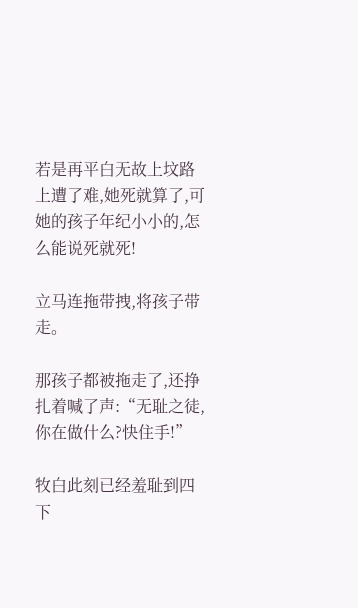若是再平白无故上坟路上遭了难,她死就算了,可她的孩子年纪小小的,怎么能说死就死!

立马连拖带拽,将孩子带走。

那孩子都被拖走了,还挣扎着喊了声:“无耻之徒,你在做什么?快住手!”

牧白此刻已经羞耻到四下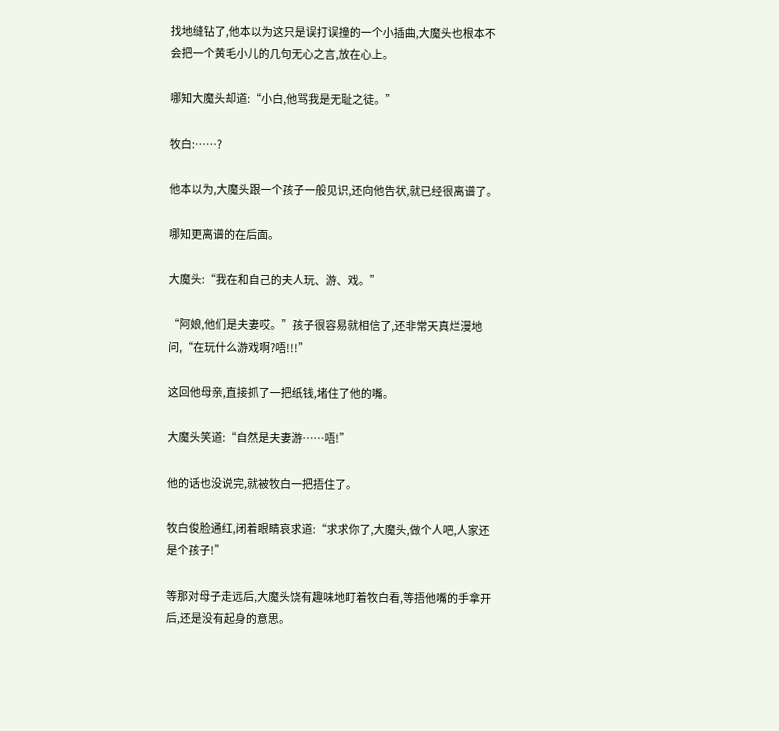找地缝钻了,他本以为这只是误打误撞的一个小插曲,大魔头也根本不会把一个黄毛小儿的几句无心之言,放在心上。

哪知大魔头却道:“小白,他骂我是无耻之徒。”

牧白:……?

他本以为,大魔头跟一个孩子一般见识,还向他告状,就已经很离谱了。

哪知更离谱的在后面。

大魔头:“我在和自己的夫人玩、游、戏。”

“阿娘,他们是夫妻哎。”孩子很容易就相信了,还非常天真烂漫地问,“在玩什么游戏啊?唔!!!”

这回他母亲,直接抓了一把纸钱,堵住了他的嘴。

大魔头笑道:“自然是夫妻游……唔!”

他的话也没说完,就被牧白一把捂住了。

牧白俊脸通红,闭着眼睛哀求道:“求求你了,大魔头,做个人吧,人家还是个孩子!”

等那对母子走远后,大魔头饶有趣味地盯着牧白看,等捂他嘴的手拿开后,还是没有起身的意思。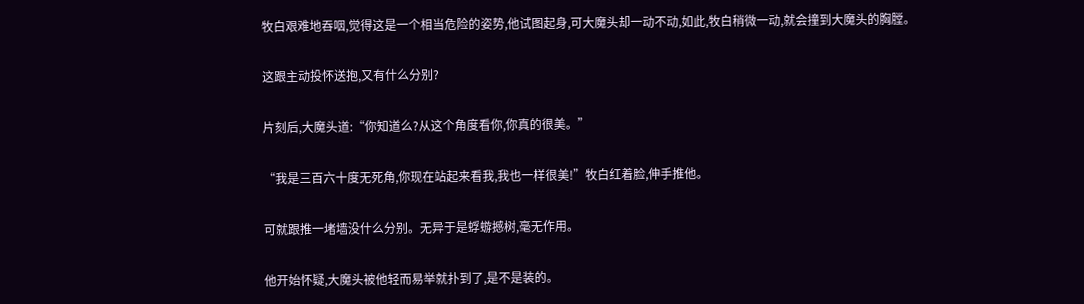牧白艰难地吞咽,觉得这是一个相当危险的姿势,他试图起身,可大魔头却一动不动,如此,牧白稍微一动,就会撞到大魔头的胸膛。

这跟主动投怀送抱,又有什么分别?

片刻后,大魔头道:“你知道么?从这个角度看你,你真的很美。”

“我是三百六十度无死角,你现在站起来看我,我也一样很美!”牧白红着脸,伸手推他。

可就跟推一堵墙没什么分别。无异于是蜉蝣撼树,毫无作用。

他开始怀疑,大魔头被他轻而易举就扑到了,是不是装的。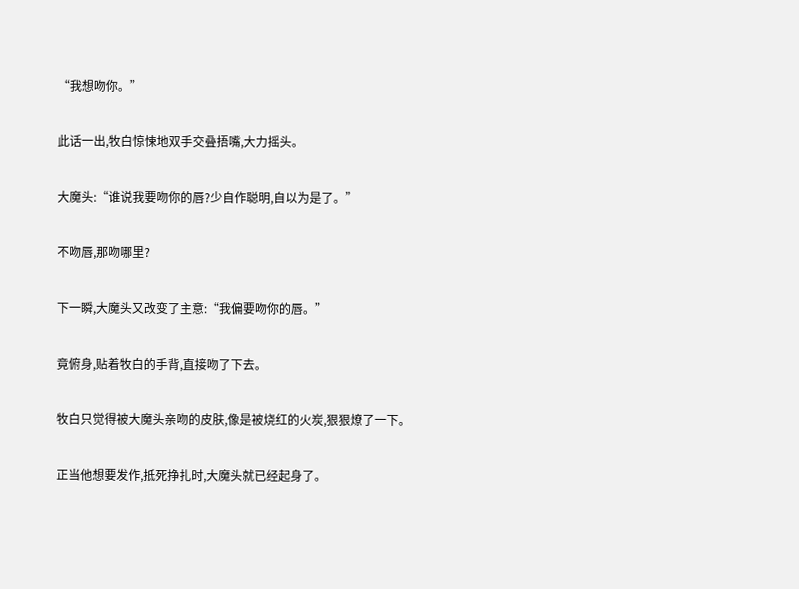“我想吻你。”

此话一出,牧白惊悚地双手交叠捂嘴,大力摇头。

大魔头:“谁说我要吻你的唇?少自作聪明,自以为是了。”

不吻唇,那吻哪里?

下一瞬,大魔头又改变了主意:“我偏要吻你的唇。”

竟俯身,贴着牧白的手背,直接吻了下去。

牧白只觉得被大魔头亲吻的皮肤,像是被烧红的火炭,狠狠燎了一下。

正当他想要发作,抵死挣扎时,大魔头就已经起身了。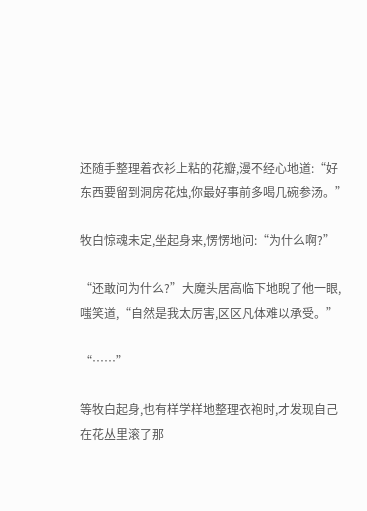还随手整理着衣衫上粘的花瓣,漫不经心地道:“好东西要留到洞房花烛,你最好事前多喝几碗参汤。”

牧白惊魂未定,坐起身来,愣愣地问:“为什么啊?”

“还敢问为什么?”大魔头居高临下地睨了他一眼,嗤笑道,“自然是我太厉害,区区凡体难以承受。”

“……”

等牧白起身,也有样学样地整理衣袍时,才发现自己在花丛里滚了那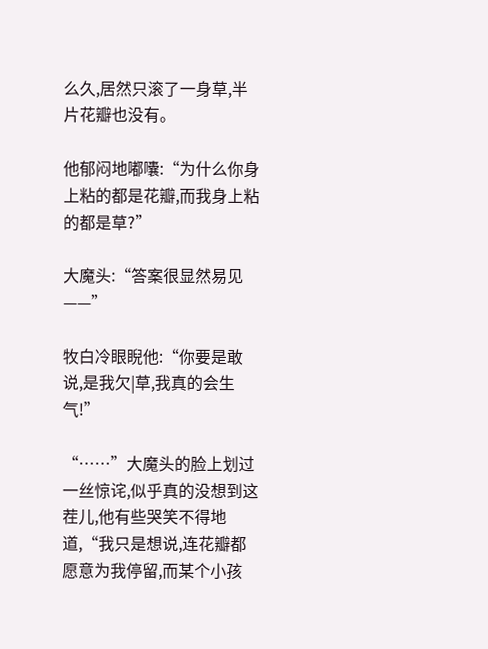么久,居然只滚了一身草,半片花瓣也没有。

他郁闷地嘟囔:“为什么你身上粘的都是花瓣,而我身上粘的都是草?”

大魔头:“答案很显然易见——”

牧白冷眼睨他:“你要是敢说,是我欠|草,我真的会生气!”

“……”大魔头的脸上划过一丝惊诧,似乎真的没想到这茬儿,他有些哭笑不得地道,“我只是想说,连花瓣都愿意为我停留,而某个小孩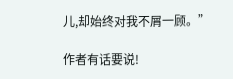儿,却始终对我不屑一顾。”

作者有话要说!